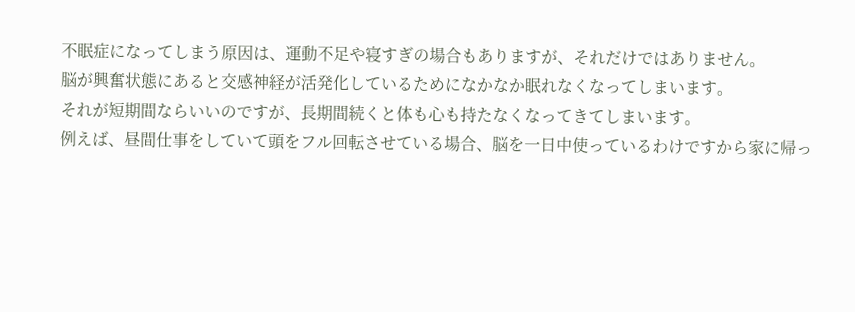不眠症になってしまう原因は、運動不足や寝すぎの場合もありますが、それだけではありません。
脳が興奮状態にあると交感神経が活発化しているためになかなか眠れなくなってしまいます。
それが短期間ならいいのですが、長期間続くと体も心も持たなくなってきてしまいます。
例えば、昼間仕事をしていて頭をフル回転させている場合、脳を一日中使っているわけですから家に帰っ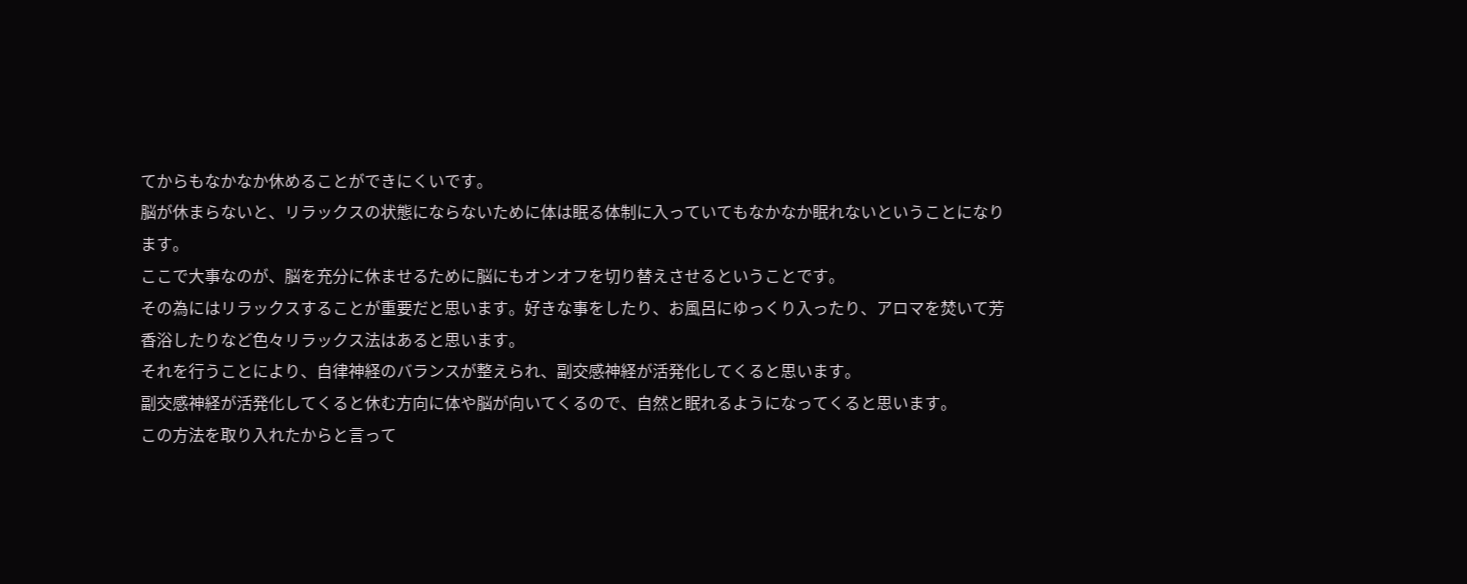てからもなかなか休めることができにくいです。
脳が休まらないと、リラックスの状態にならないために体は眠る体制に入っていてもなかなか眠れないということになります。
ここで大事なのが、脳を充分に休ませるために脳にもオンオフを切り替えさせるということです。
その為にはリラックスすることが重要だと思います。好きな事をしたり、お風呂にゆっくり入ったり、アロマを焚いて芳香浴したりなど色々リラックス法はあると思います。
それを行うことにより、自律神経のバランスが整えられ、副交感神経が活発化してくると思います。
副交感神経が活発化してくると休む方向に体や脳が向いてくるので、自然と眠れるようになってくると思います。
この方法を取り入れたからと言って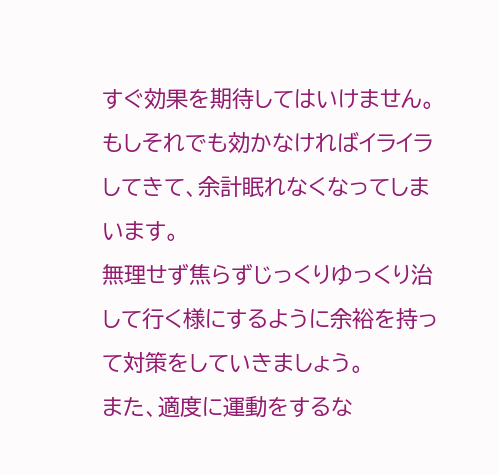すぐ効果を期待してはいけません。
もしそれでも効かなければイライラしてきて、余計眠れなくなってしまいます。
無理せず焦らずじっくりゆっくり治して行く様にするように余裕を持って対策をしていきましょう。
また、適度に運動をするな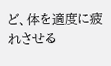ど、体を適度に疲れさせる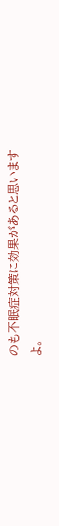のも不眠症対策に効果があると思いますよ。